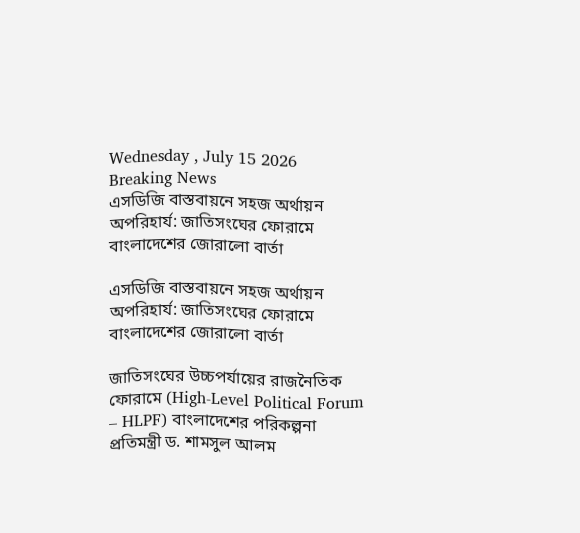Wednesday , July 15 2026
Breaking News
এসডিজি বাস্তবায়নে সহজ অর্থায়ন অপরিহার্য: জাতিসংঘের ফোরামে বাংলাদেশের জোরালো বার্তা

এসডিজি বাস্তবায়নে সহজ অর্থায়ন অপরিহার্য: জাতিসংঘের ফোরামে বাংলাদেশের জোরালো বার্তা

জাতিসংঘের উচ্চপর্যায়ের রাজনৈতিক ফোরামে (High-Level Political Forum – HLPF) বাংলাদেশের পরিকল্পনা প্রতিমন্ত্রী ড. শামসুল আলম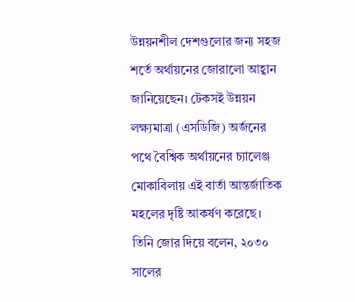উন্নয়নশীল দেশগুলোর জন্য সহজ শর্তে অর্থায়নের জোরালো আহ্বান জানিয়েছেন। টেকসই উন্নয়ন লক্ষ্যমাত্রা (এসডিজি) অর্জনের পথে বৈশ্বিক অর্থায়নের চ্যালেঞ্জ মোকাবিলায় এই বার্তা আন্তর্জাতিক মহলের দৃষ্টি আকর্ষণ করেছে। তিনি জোর দিয়ে বলেন, ২০৩০ সালের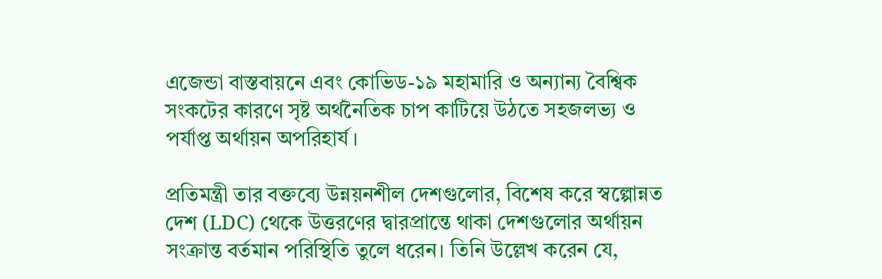এজেন্ডা বাস্তবায়নে এবং কোভিড-১৯ মহামারি ও অন্যান্য বৈশ্বিক সংকটের কারণে সৃষ্ট অর্থনৈতিক চাপ কাটিয়ে উঠতে সহজলভ্য ও পর্যাপ্ত অর্থায়ন অপরিহার্য।

প্রতিমন্ত্রী তার বক্তব্যে উন্নয়নশীল দেশগুলোর, বিশেষ করে স্বল্পোন্নত দেশ (LDC) থেকে উত্তরণের দ্বারপ্রান্তে থাকা দেশগুলোর অর্থায়ন সংক্রান্ত বর্তমান পরিস্থিতি তুলে ধরেন। তিনি উল্লেখ করেন যে,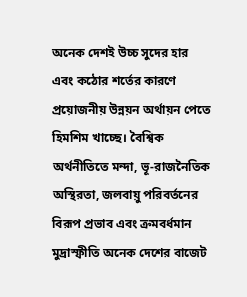অনেক দেশই উচ্চ সুদের হার এবং কঠোর শর্তের কারণে প্রয়োজনীয় উন্নয়ন অর্থায়ন পেতে হিমশিম খাচ্ছে। বৈশ্বিক অর্থনীতিতে মন্দা, ভূ-রাজনৈতিক অস্থিরতা, জলবায়ু পরিবর্তনের বিরূপ প্রভাব এবং ক্রমবর্ধমান মুদ্রাস্ফীতি অনেক দেশের বাজেট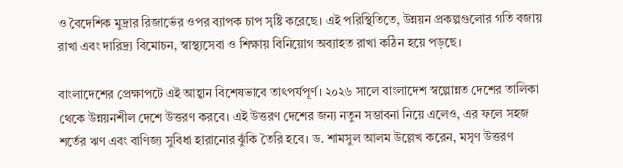ও বৈদেশিক মুদ্রার রিজার্ভের ওপর ব্যাপক চাপ সৃষ্টি করেছে। এই পরিস্থিতিতে, উন্নয়ন প্রকল্পগুলোর গতি বজায় রাখা এবং দারিদ্র্য বিমোচন, স্বাস্থ্যসেবা ও শিক্ষায় বিনিয়োগ অব্যাহত রাখা কঠিন হয়ে পড়ছে।

বাংলাদেশের প্রেক্ষাপটে এই আহ্বান বিশেষভাবে তাৎপর্যপূর্ণ। ২০২৬ সালে বাংলাদেশ স্বল্পোন্নত দেশের তালিকা থেকে উন্নয়নশীল দেশে উত্তরণ করবে। এই উত্তরণ দেশের জন্য নতুন সম্ভাবনা নিয়ে এলেও, এর ফলে সহজ শর্তের ঋণ এবং বাণিজ্য সুবিধা হারানোর ঝুঁকি তৈরি হবে। ড. শামসুল আলম উল্লেখ করেন, মসৃণ উত্তরণ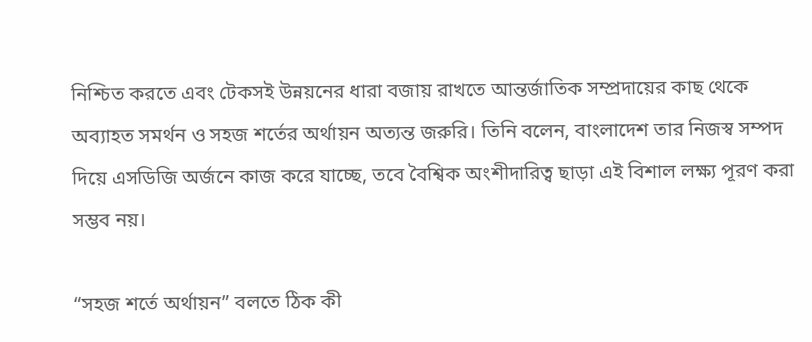নিশ্চিত করতে এবং টেকসই উন্নয়নের ধারা বজায় রাখতে আন্তর্জাতিক সম্প্রদায়ের কাছ থেকে অব্যাহত সমর্থন ও সহজ শর্তের অর্থায়ন অত্যন্ত জরুরি। তিনি বলেন, বাংলাদেশ তার নিজস্ব সম্পদ দিয়ে এসডিজি অর্জনে কাজ করে যাচ্ছে, তবে বৈশ্বিক অংশীদারিত্ব ছাড়া এই বিশাল লক্ষ্য পূরণ করা সম্ভব নয়।

“সহজ শর্তে অর্থায়ন” বলতে ঠিক কী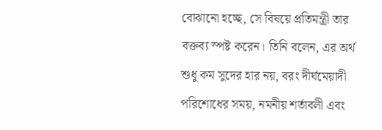বোঝানো হচ্ছে, সে বিষয়ে প্রতিমন্ত্রী তার বক্তব্য স্পষ্ট করেন। তিনি বলেন, এর অর্থ শুধু কম সুদের হার নয়, বরং দীর্ঘমেয়াদী পরিশোধের সময়, নমনীয় শর্তাবলী এবং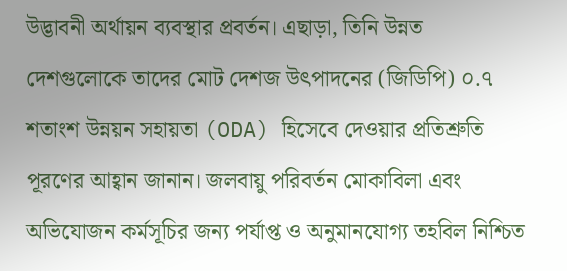উদ্ভাবনী অর্থায়ন ব্যবস্থার প্রবর্তন। এছাড়া, তিনি উন্নত দেশগুলোকে তাদের মোট দেশজ উৎপাদনের (জিডিপি) ০.৭ শতাংশ উন্নয়ন সহায়তা (ODA) হিসেবে দেওয়ার প্রতিশ্রুতি পূরণের আহ্বান জানান। জলবায়ু পরিবর্তন মোকাবিলা এবং অভিযোজন কর্মসূচির জন্য পর্যাপ্ত ও অনুমানযোগ্য তহবিল নিশ্চিত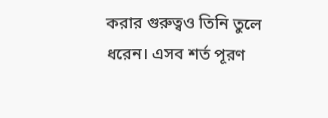করার গুরুত্বও তিনি তুলে ধরেন। এসব শর্ত পূরণ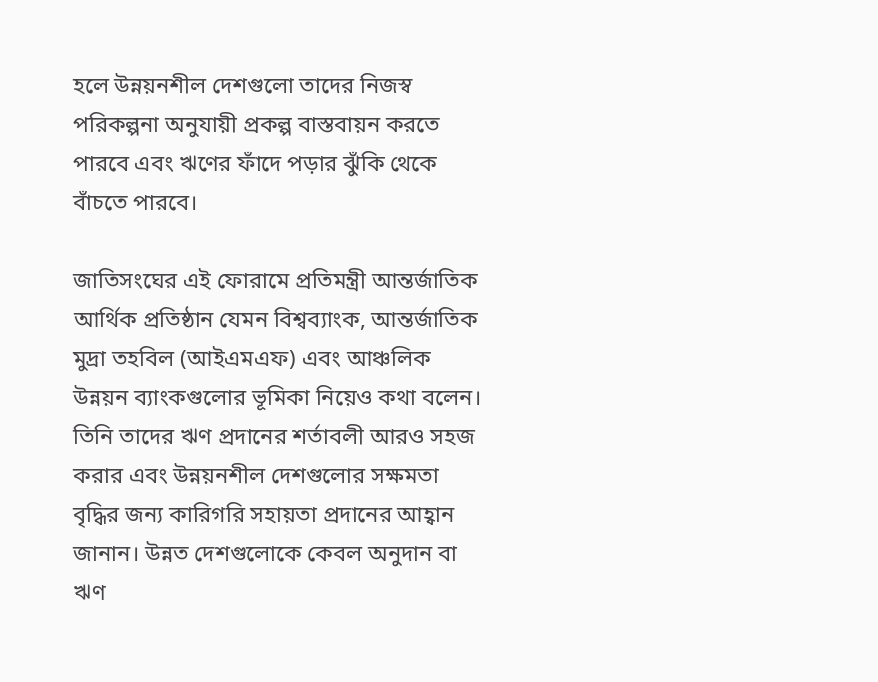হলে উন্নয়নশীল দেশগুলো তাদের নিজস্ব পরিকল্পনা অনুযায়ী প্রকল্প বাস্তবায়ন করতে পারবে এবং ঋণের ফাঁদে পড়ার ঝুঁকি থেকে বাঁচতে পারবে।

জাতিসংঘের এই ফোরামে প্রতিমন্ত্রী আন্তর্জাতিক আর্থিক প্রতিষ্ঠান যেমন বিশ্বব্যাংক, আন্তর্জাতিক মুদ্রা তহবিল (আইএমএফ) এবং আঞ্চলিক উন্নয়ন ব্যাংকগুলোর ভূমিকা নিয়েও কথা বলেন। তিনি তাদের ঋণ প্রদানের শর্তাবলী আরও সহজ করার এবং উন্নয়নশীল দেশগুলোর সক্ষমতা বৃদ্ধির জন্য কারিগরি সহায়তা প্রদানের আহ্বান জানান। উন্নত দেশগুলোকে কেবল অনুদান বা ঋণ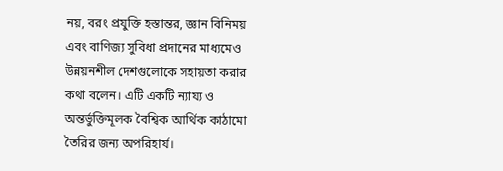নয়, বরং প্রযুক্তি হস্তান্তর, জ্ঞান বিনিময় এবং বাণিজ্য সুবিধা প্রদানের মাধ্যমেও উন্নয়নশীল দেশগুলোকে সহায়তা করার কথা বলেন। এটি একটি ন্যায্য ও অন্তর্ভুক্তিমূলক বৈশ্বিক আর্থিক কাঠামো তৈরির জন্য অপরিহার্য।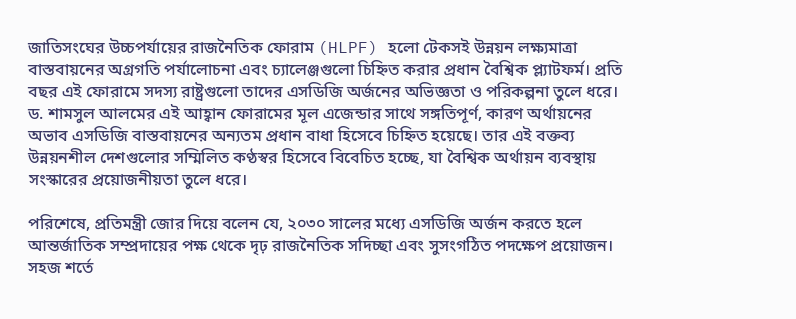জাতিসংঘের উচ্চপর্যায়ের রাজনৈতিক ফোরাম (HLPF) হলো টেকসই উন্নয়ন লক্ষ্যমাত্রা বাস্তবায়নের অগ্রগতি পর্যালোচনা এবং চ্যালেঞ্জগুলো চিহ্নিত করার প্রধান বৈশ্বিক প্ল্যাটফর্ম। প্রতি বছর এই ফোরামে সদস্য রাষ্ট্রগুলো তাদের এসডিজি অর্জনের অভিজ্ঞতা ও পরিকল্পনা তুলে ধরে। ড. শামসুল আলমের এই আহ্বান ফোরামের মূল এজেন্ডার সাথে সঙ্গতিপূর্ণ, কারণ অর্থায়নের অভাব এসডিজি বাস্তবায়নের অন্যতম প্রধান বাধা হিসেবে চিহ্নিত হয়েছে। তার এই বক্তব্য উন্নয়নশীল দেশগুলোর সম্মিলিত কণ্ঠস্বর হিসেবে বিবেচিত হচ্ছে, যা বৈশ্বিক অর্থায়ন ব্যবস্থায় সংস্কারের প্রয়োজনীয়তা তুলে ধরে।

পরিশেষে, প্রতিমন্ত্রী জোর দিয়ে বলেন যে, ২০৩০ সালের মধ্যে এসডিজি অর্জন করতে হলে আন্তর্জাতিক সম্প্রদায়ের পক্ষ থেকে দৃঢ় রাজনৈতিক সদিচ্ছা এবং সুসংগঠিত পদক্ষেপ প্রয়োজন। সহজ শর্তে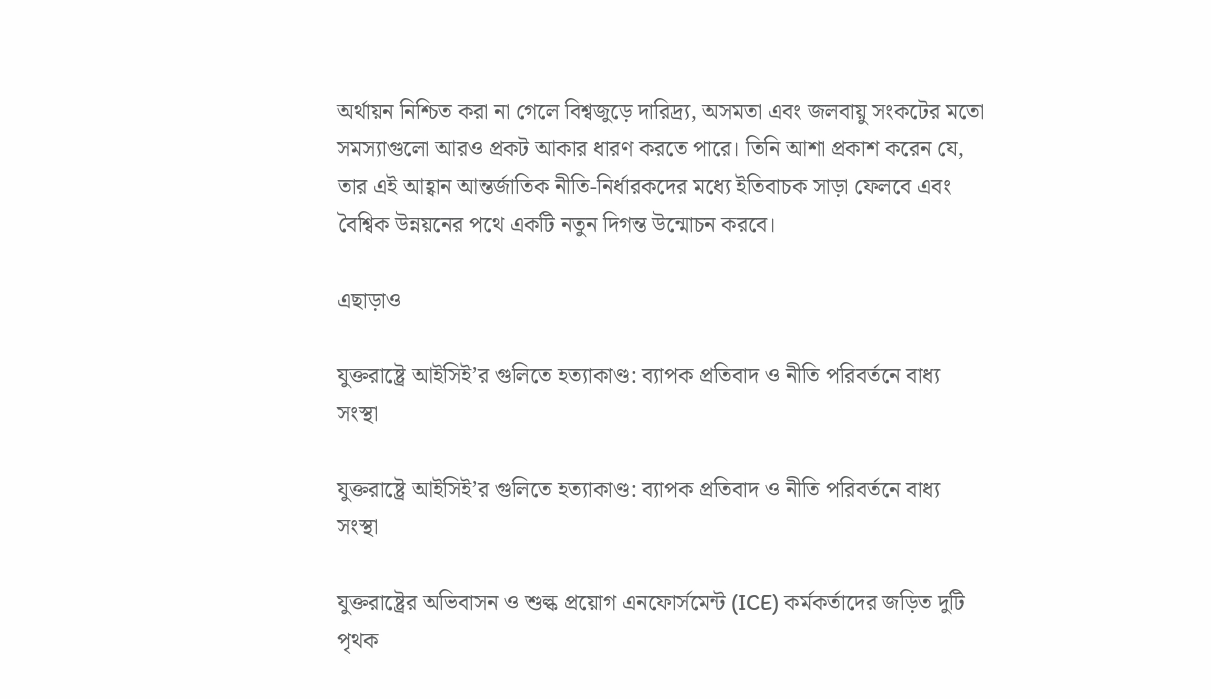অর্থায়ন নিশ্চিত করা না গেলে বিশ্বজুড়ে দারিদ্র্য, অসমতা এবং জলবায়ু সংকটের মতো সমস্যাগুলো আরও প্রকট আকার ধারণ করতে পারে। তিনি আশা প্রকাশ করেন যে, তার এই আহ্বান আন্তর্জাতিক নীতি-নির্ধারকদের মধ্যে ইতিবাচক সাড়া ফেলবে এবং বৈশ্বিক উন্নয়নের পথে একটি নতুন দিগন্ত উন্মোচন করবে।

এছাড়াও

যুক্তরাষ্ট্রে আইসিই’র গুলিতে হত্যাকাণ্ড: ব্যাপক প্রতিবাদ ও নীতি পরিবর্তনে বাধ্য সংস্থা

যুক্তরাষ্ট্রে আইসিই’র গুলিতে হত্যাকাণ্ড: ব্যাপক প্রতিবাদ ও নীতি পরিবর্তনে বাধ্য সংস্থা

যুক্তরাষ্ট্রের অভিবাসন ও শুল্ক প্রয়োগ এনফোর্সমেন্ট (ICE) কর্মকর্তাদের জড়িত দুটি পৃথক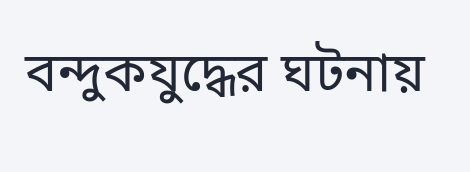বন্দুকযুদ্ধের ঘটনায়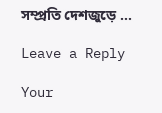সম্প্রতি দেশজুড়ে …

Leave a Reply

Your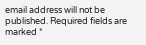email address will not be published. Required fields are marked *